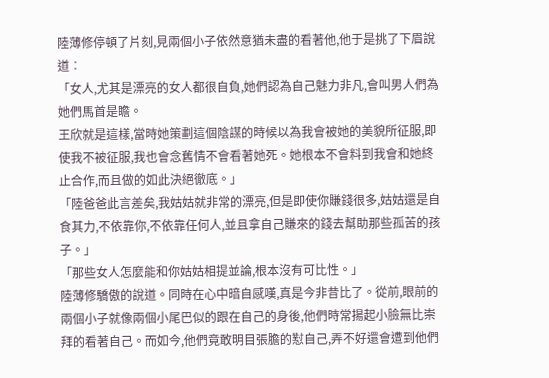陸薄修停頓了片刻,見兩個小子依然意猶未盡的看著他,他于是挑了下眉說道︰
「女人,尤其是漂亮的女人都很自負,她們認為自己魅力非凡,會叫男人們為她們馬首是瞻。
王欣就是這樣,當時她策劃這個陰謀的時候以為我會被她的美貌所征服,即使我不被征服,我也會念舊情不會看著她死。她根本不會料到我會和她終止合作,而且做的如此決絕徹底。」
「陸爸爸此言差矣,我姑姑就非常的漂亮,但是即使你賺錢很多,姑姑還是自食其力,不依靠你,不依靠任何人,並且拿自己賺來的錢去幫助那些孤苦的孩子。」
「那些女人怎麼能和你姑姑相提並論,根本沒有可比性。」
陸薄修驕傲的說道。同時在心中暗自感嘆,真是今非昔比了。從前,眼前的兩個小子就像兩個小尾巴似的跟在自己的身後,他們時常揚起小臉無比崇拜的看著自己。而如今,他們竟敢明目張膽的懟自己,弄不好還會遭到他們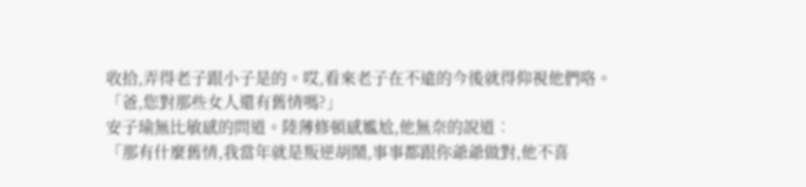收拾,弄得老子跟小子是的。哎,看來老子在不遠的今後就得仰視他們咯。
「爸,您對那些女人還有舊情嗎?」
安子瑜無比敏感的問道。陸薄修頓感尷尬,他無奈的說道︰
「那有什麼舊情,我當年就是叛逆胡鬧,事事都跟你爺爺做對,他不喜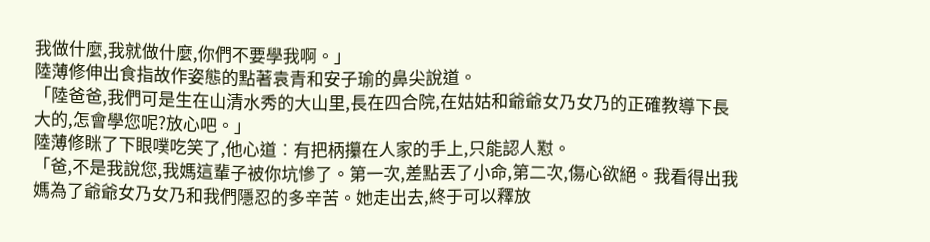我做什麼,我就做什麼,你們不要學我啊。」
陸薄修伸出食指故作姿態的點著袁青和安子瑜的鼻尖說道。
「陸爸爸,我們可是生在山清水秀的大山里,長在四合院,在姑姑和爺爺女乃女乃的正確教導下長大的,怎會學您呢?放心吧。」
陸薄修眯了下眼噗吃笑了,他心道︰有把柄攥在人家的手上,只能認人懟。
「爸,不是我說您,我媽這輩子被你坑慘了。第一次,差點丟了小命,第二次,傷心欲絕。我看得出我媽為了爺爺女乃女乃和我們隱忍的多辛苦。她走出去,終于可以釋放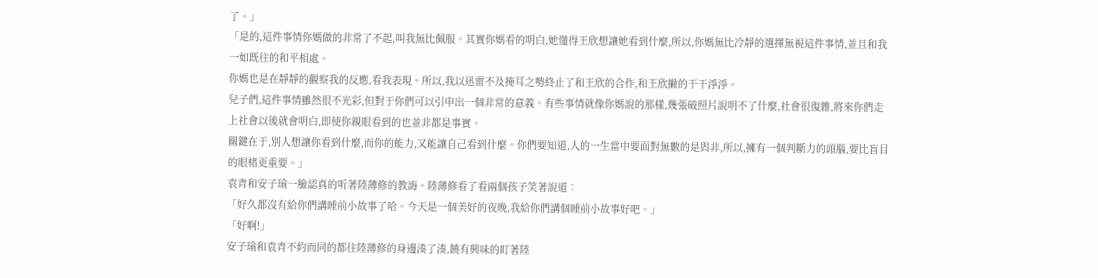了。」
「是的,這件事情你媽做的非常了不起,叫我無比佩服。其實你媽看的明白,她懂得王欣想讓她看到什麼,所以,你媽無比冷靜的選擇無視這件事情,並且和我一如既往的和平相處。
你媽也是在靜靜的觀察我的反應,看我表現。所以,我以迅雷不及掩耳之勢終止了和王欣的合作,和王欣撇的干干淨淨。
兒子們,這件事情雖然很不光彩,但對于你們可以引申出一個非常的意義。有些事情就像你媽說的那樣,幾張破照片說明不了什麼,社會很復雜,將來你們走上社會以後就會明白,即使你親眼看到的也並非都是事實。
關鍵在于,別人想讓你看到什麼,而你的能力,又能讓自己看到什麼。你們要知道,人的一生當中要面對無數的是與非,所以,擁有一個判斷力的頭腦,要比盲目的眼楮更重要。」
袁青和安子瑜一臉認真的听著陸薄修的教誨。陸薄修看了看兩個孩子笑著說道︰
「好久都沒有給你們講睡前小故事了哈。今天是一個美好的夜晚,我給你們講個睡前小故事好吧。」
「好啊!」
安子瑜和袁青不約而同的都往陸薄修的身邊湊了湊,饒有興味的盯著陸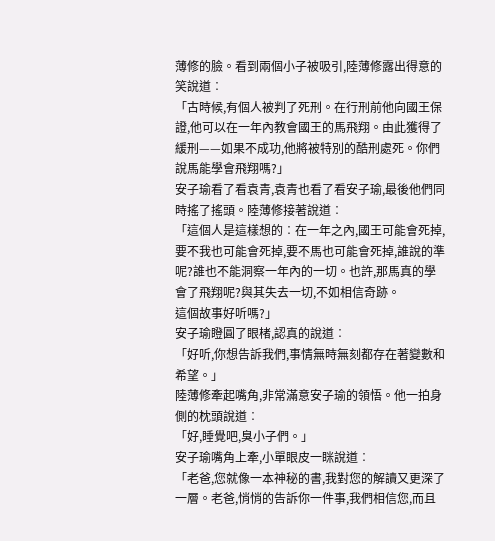薄修的臉。看到兩個小子被吸引,陸薄修露出得意的笑說道︰
「古時候,有個人被判了死刑。在行刑前他向國王保證,他可以在一年內教會國王的馬飛翔。由此獲得了緩刑——如果不成功,他將被特別的酷刑處死。你們說馬能學會飛翔嗎?」
安子瑜看了看袁青,袁青也看了看安子瑜,最後他們同時搖了搖頭。陸薄修接著說道︰
「這個人是這樣想的︰在一年之內,國王可能會死掉,要不我也可能會死掉,要不馬也可能會死掉,誰說的準呢?誰也不能洞察一年內的一切。也許,那馬真的學會了飛翔呢?與其失去一切,不如相信奇跡。
這個故事好听嗎?」
安子瑜瞪圓了眼楮,認真的說道︰
「好听,你想告訴我們,事情無時無刻都存在著變數和希望。」
陸薄修牽起嘴角,非常滿意安子瑜的領悟。他一拍身側的枕頭說道︰
「好,睡覺吧,臭小子們。」
安子瑜嘴角上牽,小單眼皮一眯說道︰
「老爸,您就像一本神秘的書,我對您的解讀又更深了一層。老爸,悄悄的告訴你一件事,我們相信您,而且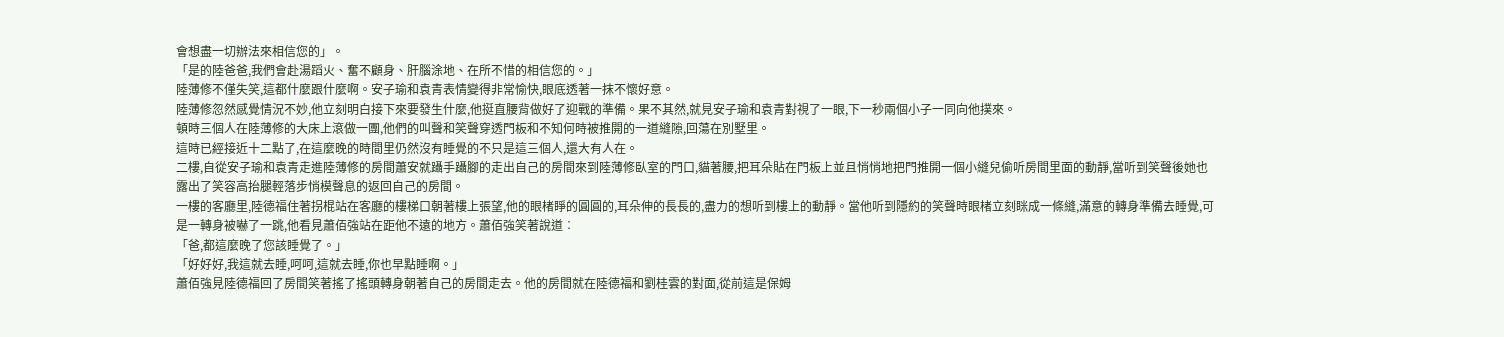會想盡一切辦法來相信您的」。
「是的陸爸爸,我們會赴湯蹈火、奮不顧身、肝腦涂地、在所不惜的相信您的。」
陸薄修不僅失笑,這都什麼跟什麼啊。安子瑜和袁青表情變得非常愉快,眼底透著一抹不懷好意。
陸薄修忽然感覺情況不妙,他立刻明白接下來要發生什麼,他挺直腰背做好了迎戰的準備。果不其然,就見安子瑜和袁青對視了一眼,下一秒兩個小子一同向他撲來。
頓時三個人在陸薄修的大床上滾做一團,他們的叫聲和笑聲穿透門板和不知何時被推開的一道縫隙,回蕩在別墅里。
這時已經接近十二點了,在這麼晚的時間里仍然沒有睡覺的不只是這三個人,還大有人在。
二樓,自從安子瑜和袁青走進陸薄修的房間蕭安就躡手躡腳的走出自己的房間來到陸薄修臥室的門口,貓著腰,把耳朵貼在門板上並且悄悄地把門推開一個小縫兒偷听房間里面的動靜,當听到笑聲後她也露出了笑容高抬腿輕落步悄模聲息的返回自己的房間。
一樓的客廳里,陸德福住著拐棍站在客廳的樓梯口朝著樓上張望,他的眼楮睜的圓圓的,耳朵伸的長長的,盡力的想听到樓上的動靜。當他听到隱約的笑聲時眼楮立刻眯成一條縫,滿意的轉身準備去睡覺,可是一轉身被嚇了一跳,他看見蕭佰強站在距他不遠的地方。蕭佰強笑著說道︰
「爸,都這麼晚了您該睡覺了。」
「好好好,我這就去睡,呵呵,這就去睡,你也早點睡啊。」
蕭佰強見陸德福回了房間笑著搖了搖頭轉身朝著自己的房間走去。他的房間就在陸德福和劉桂雲的對面,從前這是保姆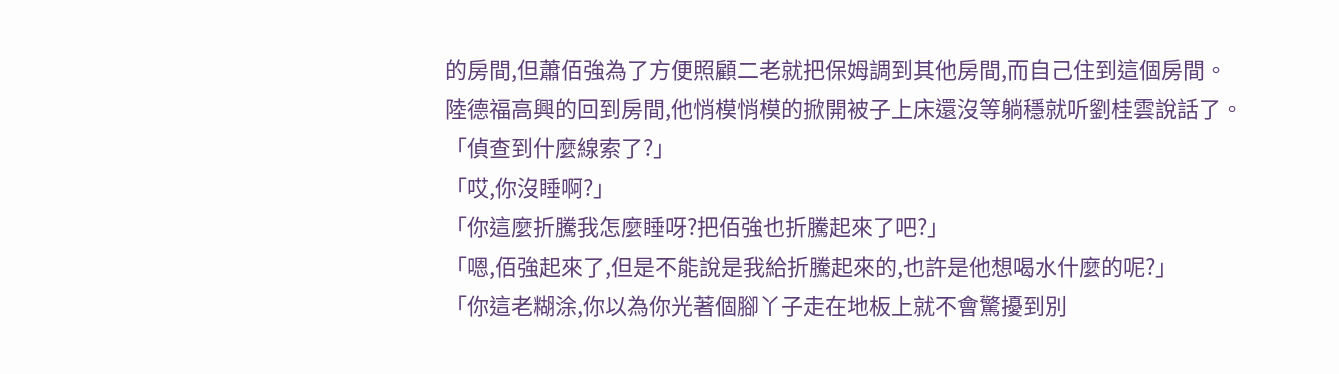的房間,但蕭佰強為了方便照顧二老就把保姆調到其他房間,而自己住到這個房間。
陸德福高興的回到房間,他悄模悄模的掀開被子上床還沒等躺穩就听劉桂雲說話了。
「偵查到什麼線索了?」
「哎,你沒睡啊?」
「你這麼折騰我怎麼睡呀?把佰強也折騰起來了吧?」
「嗯,佰強起來了,但是不能說是我給折騰起來的,也許是他想喝水什麼的呢?」
「你這老糊涂,你以為你光著個腳丫子走在地板上就不會驚擾到別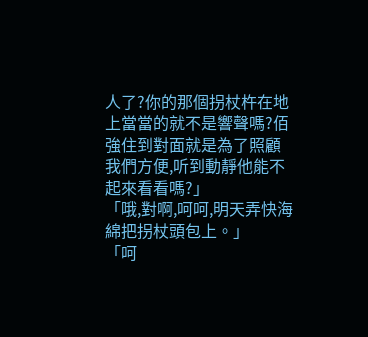人了?你的那個拐杖杵在地上當當的就不是響聲嗎?佰強住到對面就是為了照顧我們方便,听到動靜他能不起來看看嗎?」
「哦,對啊,呵呵,明天弄快海綿把拐杖頭包上。」
「呵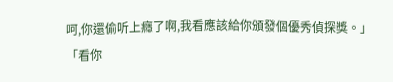呵,你還偷听上癮了啊,我看應該給你頒發個優秀偵探獎。」
「看你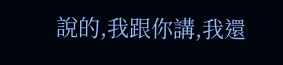說的,我跟你講,我還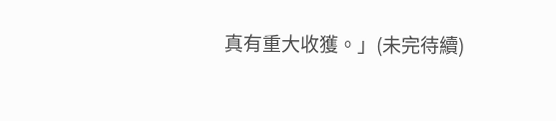真有重大收獲。」(未完待續)